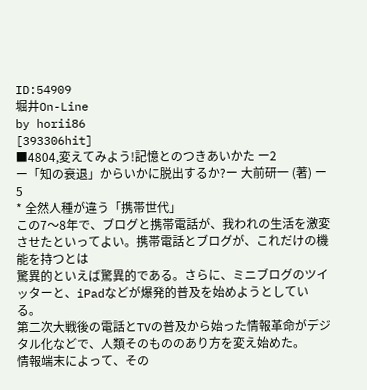ID:54909
堀井On-Line
by horii86
[393306hit]
■4804,変えてみよう!記憶とのつきあいかた ー2
ー「知の衰退」からいかに脱出するか?ー 大前研一 (著) ー5
* 全然人種が違う「携帯世代」
この7〜8年で、ブログと携帯電話が、我われの生活を激変させたといってよい。携帯電話とブログが、これだけの機能を持つとは
驚異的といえば驚異的である。さらに、ミニブログのツイッターと、iPadなどが爆発的普及を始めようとしている。
第二次大戦後の電話とTVの普及から始った情報革命がデジタル化などで、人類そのもののあり方を変え始めた。
情報端末によって、その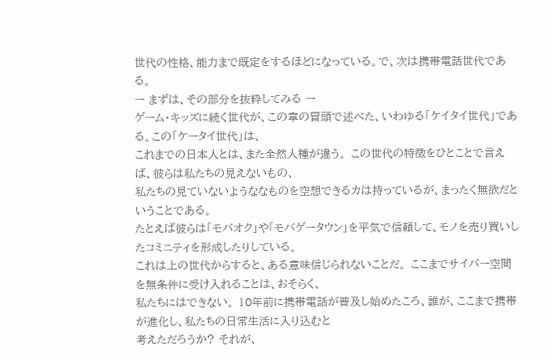世代の性格、能力まで既定をするほどになっている。で、次は携帯電話世代である。
ー まずは、その部分を抜粋してみる ー
ゲーム・キッズに続く世代が、この章の冒頭で述べた、いわゆる「ケイタイ世代」である。この「ケータイ世代」は、
これまでの日本人とは、また全然人種が違う。 この世代の特徴をひとことで言えば、彼らは私たちの見えないもの、
私たちの見ていないようななものを空想できるカは持っているが、まったく無欲だということである。
たとえば彼らは「モバオク」や「モバゲータウン」を平気で信頼して、モノを売り買いしたコミニティを形成したりしている。
これは上の世代からすると、ある意味信じられないことだ。 ここまでサイバー空間を無条件に受け入れることは、おそらく、
私たちにはできない。 10年前に携帯電話が普及し始めたころ、誰が、ここまで携帯が進化し、私たちの日常生活に入り込むと
考えただろうか? それが、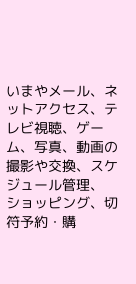いまやメール、ネットアクセス、テレビ視聴、ゲーム、写真、動画の撮影や交換、スケジュール管理、
ショッピング、切符予約・購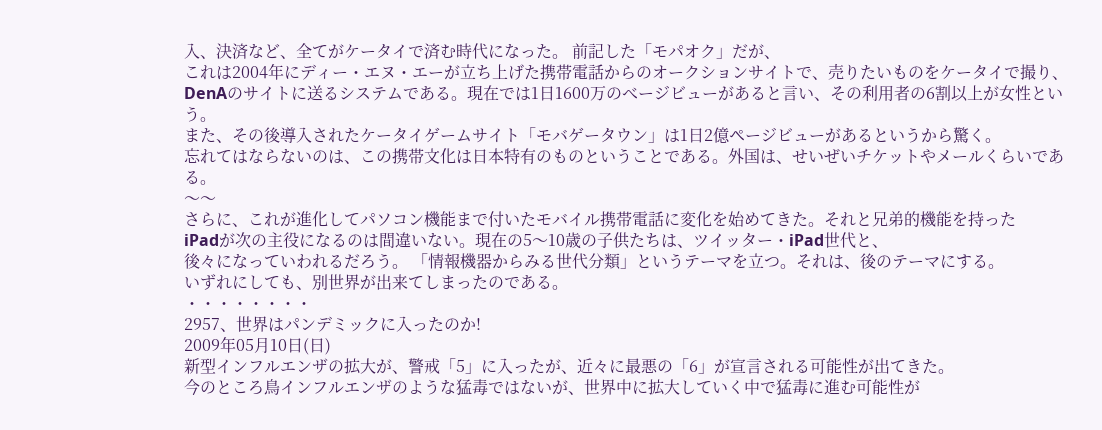入、決済など、全てがケータイで済む時代になった。 前記した「モパオク」だが、
これは2004年にディー・エヌ・エーが立ち上げた携帯電話からのオークションサイトで、売りたいものをケータイで撮り、
DenAのサイトに送るシステムである。現在では1日1600万のべージビューがあると言い、その利用者の6割以上が女性という。
また、その後導入されたケータイゲームサイト「モバゲータウン」は1日2億ページビューがあるというから驚く。
忘れてはならないのは、この携帯文化は日本特有のものということである。外国は、せいぜいチケットやメールくらいである。
〜〜
さらに、これが進化してパソコン機能まで付いたモバイル携帯電話に変化を始めてきた。それと兄弟的機能を持った
iPadが次の主役になるのは間違いない。現在の5〜10歳の子供たちは、ツイッター・iPad世代と、
後々になっていわれるだろう。 「情報機器からみる世代分類」というテーマを立つ。それは、後のテーマにする。
いずれにしても、別世界が出来てしまったのである。
・・・・・・・・
2957、世界はパンデミックに入ったのか!
2009年05月10日(日)
新型インフルエンザの拡大が、警戒「5」に入ったが、近々に最悪の「6」が宣言される可能性が出てきた。
今のところ鳥インフルエンザのような猛毒ではないが、世界中に拡大していく中で猛毒に進む可能性が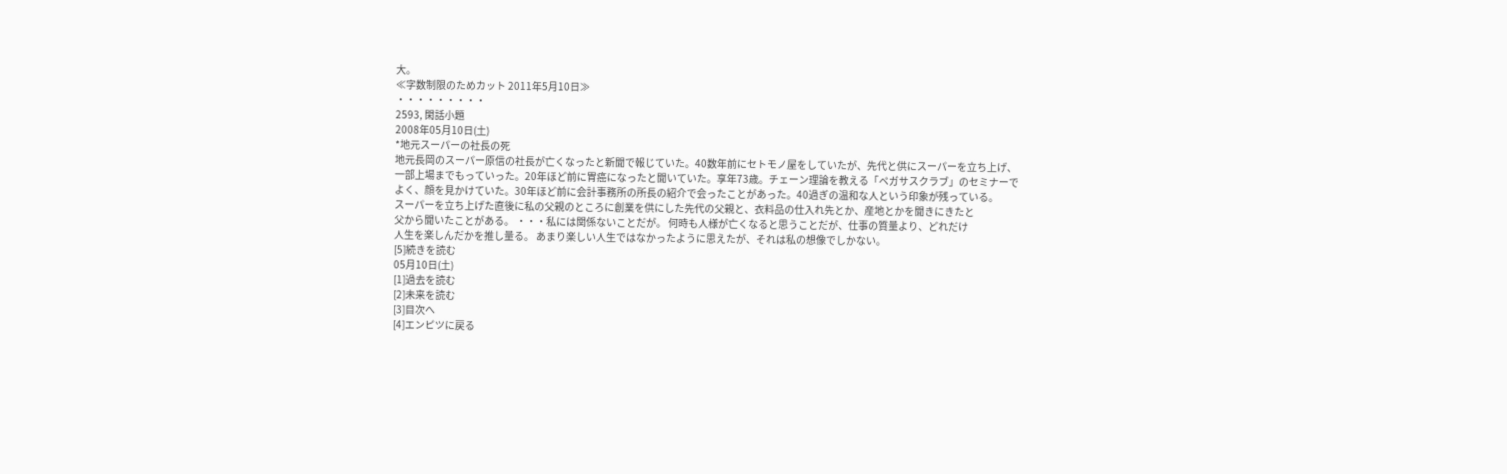大。
≪字数制限のためカット 2011年5月10日≫
・・・・・・・・・
2593, 閑話小題
2008年05月10日(土)
*地元スーパーの社長の死
地元長岡のスーパー原信の社長が亡くなったと新聞で報じていた。40数年前にセトモノ屋をしていたが、先代と供にスーパーを立ち上げ、
一部上場までもっていった。20年ほど前に胃癌になったと聞いていた。享年73歳。チェーン理論を教える「ペガサスクラブ」のセミナーで
よく、顔を見かけていた。30年ほど前に会計事務所の所長の紹介で会ったことがあった。40過ぎの温和な人という印象が残っている。
スーパーを立ち上げた直後に私の父親のところに創業を供にした先代の父親と、衣料品の仕入れ先とか、産地とかを聞きにきたと
父から聞いたことがある。 ・・・私には関係ないことだが。 何時も人様が亡くなると思うことだが、仕事の質量より、どれだけ
人生を楽しんだかを推し量る。 あまり楽しい人生ではなかったように思えたが、それは私の想像でしかない。
[5]続きを読む
05月10日(土)
[1]過去を読む
[2]未来を読む
[3]目次へ
[4]エンピツに戻る